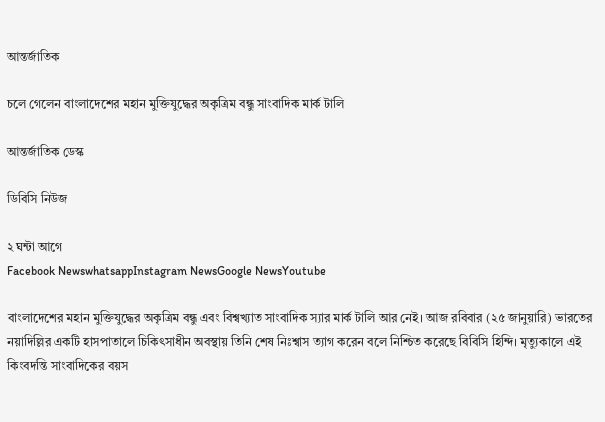আন্তর্জাতিক

চলে গেলেন বাংলাদেশের মহান মুক্তিযুদ্ধের অকৃত্রিম বন্ধু সাংবাদিক মার্ক টালি

আন্তর্জাতিক ডেস্ক

ডিবিসি নিউজ

২ ঘন্টা আগে
Facebook NewswhatsappInstagram NewsGoogle NewsYoutube

বাংলাদেশের মহান মুক্তিযুদ্ধের অকৃত্রিম বন্ধু এবং বিশ্বখ্যাত সাংবাদিক স্যার মার্ক টালি আর নেই। আজ রবিবার (২৫ জানুয়ারি) ভারতের নয়াদিল্লির একটি হাসপাতালে চিকিৎসাধীন অবস্থায় তিনি শেষ নিঃশ্বাস ত্যাগ করেন বলে নিশ্চিত করেছে বিবিসি হিন্দি। মৃত্যুকালে এই কিংবদন্তি সাংবাদিকের বয়স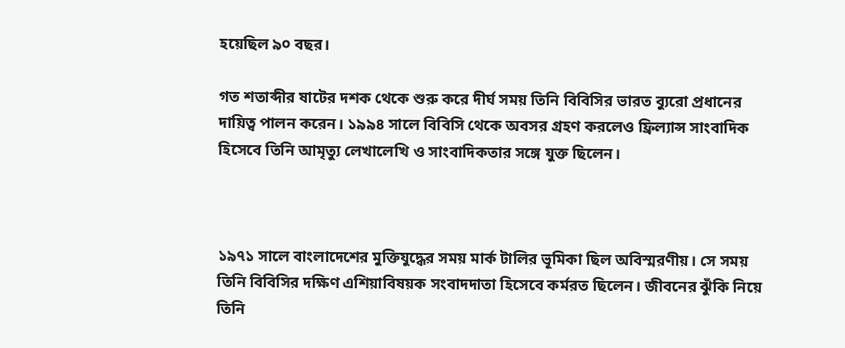হয়েছিল ৯০ বছর।

গত শতাব্দীর ষাটের দশক থেকে শুরু করে দীর্ঘ সময় তিনি বিবিসির ভারত ব্যুরো প্রধানের দায়িত্ব পালন করেন। ১৯৯৪ সালে বিবিসি থেকে অবসর গ্রহণ করলেও ফ্রিল্যান্স সাংবাদিক হিসেবে তিনি আমৃত্যু লেখালেখি ও সাংবাদিকতার সঙ্গে যুক্ত ছিলেন।



১৯৭১ সালে বাংলাদেশের মুক্তিযুদ্ধের সময় মার্ক টালির ভূমিকা ছিল অবিস্মরণীয়। সে সময় তিনি বিবিসির দক্ষিণ এশিয়াবিষয়ক সংবাদদাতা হিসেবে কর্মরত ছিলেন। জীবনের ঝুঁকি নিয়ে তিনি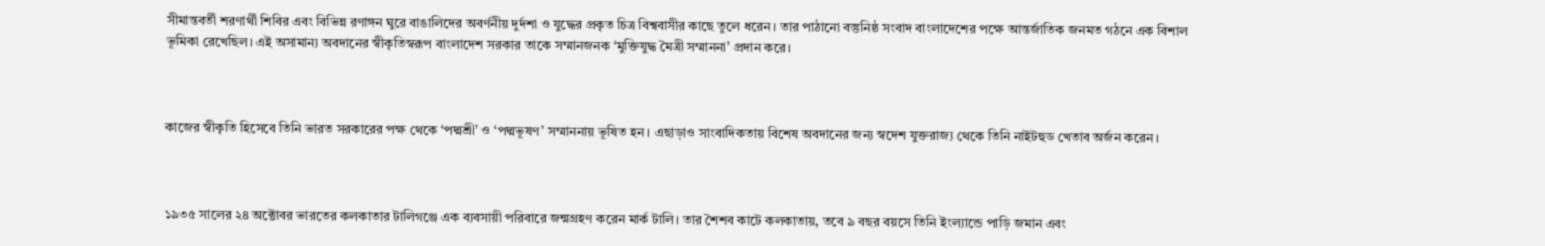সীমান্তবর্তী শরণার্থী শিবির এবং বিভিন্ন রণাঙ্গন ঘুরে বাঙালিদের অবর্ণনীয় দুর্দশা ও যুদ্ধের প্রকৃত চিত্র বিশ্ববাসীর কাছে তুলে ধরেন। তার পাঠানো বস্তুনিষ্ঠ সংবাদ বাংলাদেশের পক্ষে আন্তর্জাতিক জনমত গঠনে এক বিশাল ভূমিকা রেখেছিল। এই অসামান্য অবদানের স্বীকৃতিস্বরূপ বাংলাদেশ সরকার তাকে সম্মানজনক ‘মুক্তিযুদ্ধ মৈত্রী সম্মাননা’ প্রদান করে।



কাজের স্বীকৃতি হিসেবে তিনি ভারত সরকারের পক্ষ থেকে ‘পদ্মশ্রী’ ও ‘পদ্মভূষণ’ সম্মাননায় ভূষিত হন। এছাড়াও সাংবাদিকতায় বিশেষ অবদানের জন্য স্বদেশ যুক্তরাজ্য থেকে তিনি নাইটহুড খেতাব অর্জন করেন।



১৯৩৫ সালের ২৪ অক্টোবর ভারতের কলকাতার টালিগঞ্জে এক ব্যবসায়ী পরিবারে জন্মগ্রহণ করেন মার্ক টালি। তার শৈশব কাটে কলকাতায়, তবে ৯ বছর বয়সে তিনি ইংল্যান্ডে পাড়ি জমান এবং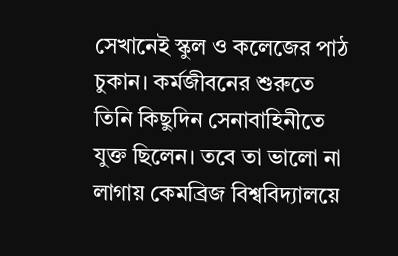সেখানেই স্কুল ও কলেজের পাঠ চুকান। কর্মজীবনের শুরুতে তিনি কিছুদিন সেনাবাহিনীতে যুক্ত ছিলেন। তবে তা ভালো না লাগায় কেমব্রিজ বিশ্ববিদ্যালয়ে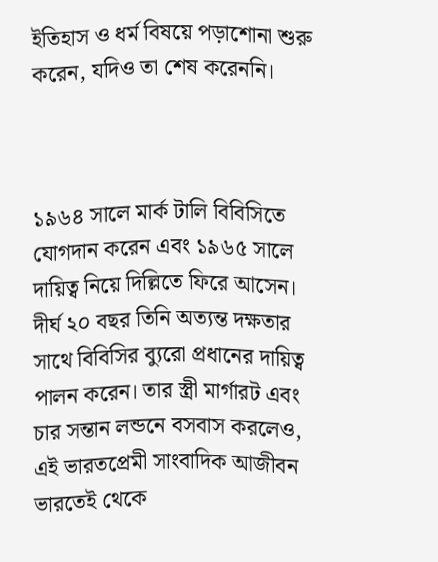ইতিহাস ও ধর্ম বিষয়ে পড়াশোনা শুরু করেন, যদিও তা শেষ করেননি।



১৯৬৪ সালে মার্ক টালি বিবিসিতে যোগদান করেন এবং ১৯৬৫ সালে দায়িত্ব নিয়ে দিল্লিতে ফিরে আসেন। দীর্ঘ ২০ বছর তিনি অত্যন্ত দক্ষতার সাথে বিবিসির ব্যুরো প্রধানের দায়িত্ব পালন করেন। তার স্ত্রী মার্গারট এবং চার সন্তান লন্ডনে বসবাস করলেও, এই ভারতপ্রেমী সাংবাদিক আজীবন ভারতেই থেকে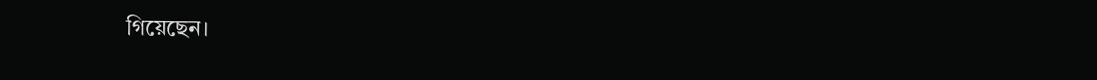গিয়েছেন।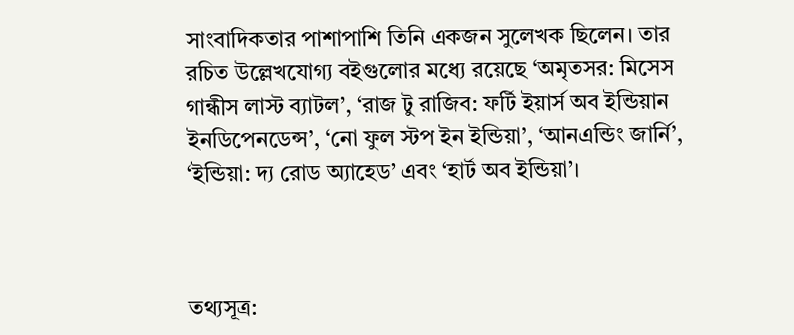সাংবাদিকতার পাশাপাশি তিনি একজন সুলেখক ছিলেন। তার রচিত উল্লেখযোগ্য বইগুলোর মধ্যে রয়েছে ‘অমৃতসর: মিসেস গান্ধীস লাস্ট ব্যাটল’, ‘রাজ টু রাজিব: ফর্টি ইয়ার্স অব ইন্ডিয়ান ইনডিপেনডেন্স’, ‘নো ফুল স্টপ ইন ইন্ডিয়া’, ‘আনএন্ডিং জার্নি’, ‘ইন্ডিয়া: দ্য রোড অ্যাহেড’ এবং ‘হার্ট অব ইন্ডিয়া’।



তথ্যসূত্র: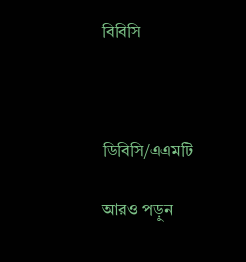বিবিসি



ডিবিসি/এএমটি

আরও পড়ুন